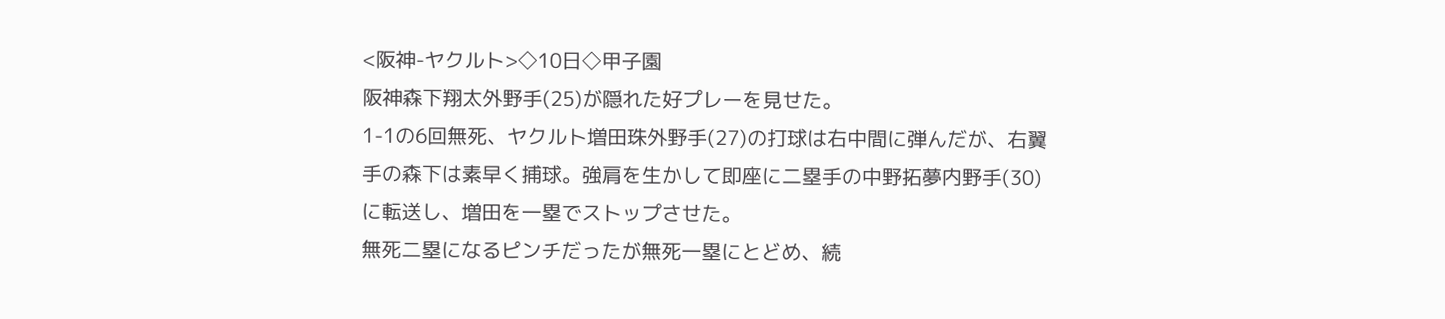<阪神-ヤクルト>◇10日◇甲子園
阪神森下翔太外野手(25)が隠れた好プレーを見せた。
1-1の6回無死、ヤクルト増田珠外野手(27)の打球は右中間に弾んだが、右翼手の森下は素早く捕球。強肩を生かして即座に二塁手の中野拓夢内野手(30)に転送し、増田を一塁でストップさせた。
無死二塁になるピンチだったが無死一塁にとどめ、続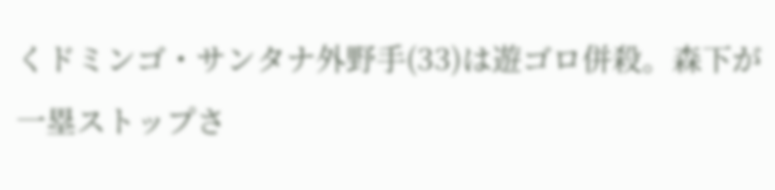くドミンゴ・サンタナ外野手(33)は遊ゴロ併殺。森下が一塁ストップさ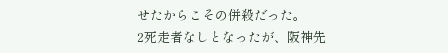せたからこその併殺だった。
2死走者なしとなったが、阪神先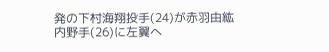発の下村海翔投手(24)が赤羽由紘内野手(26)に左翼へ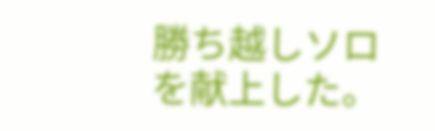勝ち越しソロを献上した。